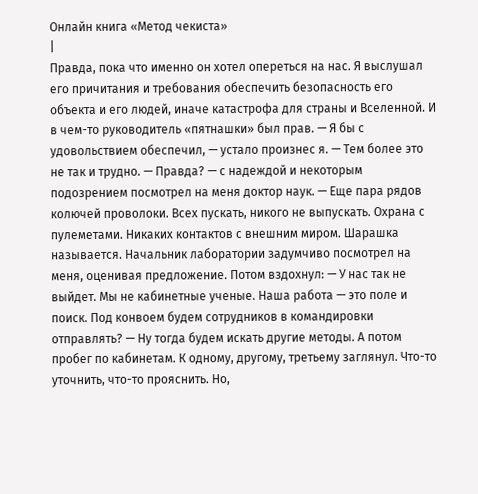Онлайн книга «Метод чекиста»
|
Правда, пока что именно он хотел опереться на нас. Я выслушал его причитания и требования обеспечить безопасность его объекта и его людей, иначе катастрофа для страны и Вселенной. И в чем-то руководитель «пятнашки» был прав. — Я бы с удовольствием обеспечил, — устало произнес я. — Тем более это не так и трудно. — Правда? — с надеждой и некоторым подозрением посмотрел на меня доктор наук. — Еще пара рядов колючей проволоки. Всех пускать, никого не выпускать. Охрана с пулеметами. Никаких контактов с внешним миром. Шарашка называется. Начальник лаборатории задумчиво посмотрел на меня, оценивая предложение. Потом вздохнул: — У нас так не выйдет. Мы не кабинетные ученые. Наша работа — это поле и поиск. Под конвоем будем сотрудников в командировки отправлять? — Ну тогда будем искать другие методы. А потом пробег по кабинетам. К одному, другому, третьему заглянул. Что-то уточнить, что-то прояснить. Но,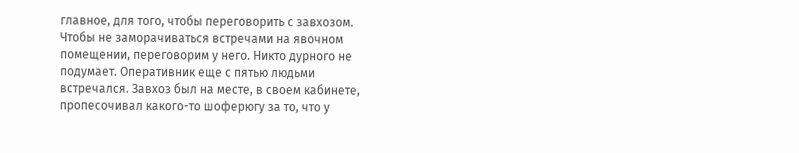главное, для того, чтобы переговорить с завхозом. Чтобы не заморачиваться встречами на явочном помещении, переговорим у него. Никто дурного не подумает. Оперативник еще с пятью людьми встречался. Завхоз был на месте, в своем кабинете, пропесочивал какого-то шоферюгу за то, что у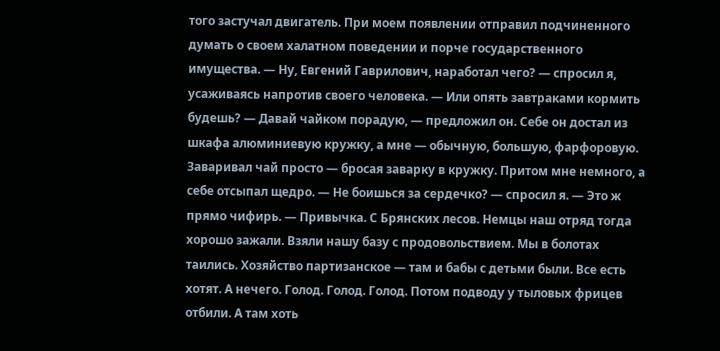того застучал двигатель. При моем появлении отправил подчиненного думать о своем халатном поведении и порче государственного имущества. — Ну, Евгений Гаврилович, наработал чего? — спросил я, усаживаясь напротив своего человека. — Или опять завтраками кормить будешь? — Давай чайком порадую, — предложил он. Себе он достал из шкафа алюминиевую кружку, а мне — обычную, большую, фарфоровую. Заваривал чай просто — бросая заварку в кружку. Притом мне немного, а себе отсыпал щедро. — Не боишься за сердечко? — спросил я. — Это ж прямо чифирь. — Привычка. С Брянских лесов. Немцы наш отряд тогда хорошо зажали. Взяли нашу базу с продовольствием. Мы в болотах таились. Хозяйство партизанское — там и бабы с детьми были. Все есть хотят. А нечего. Голод. Голод. Голод. Потом подводу у тыловых фрицев отбили. А там хоть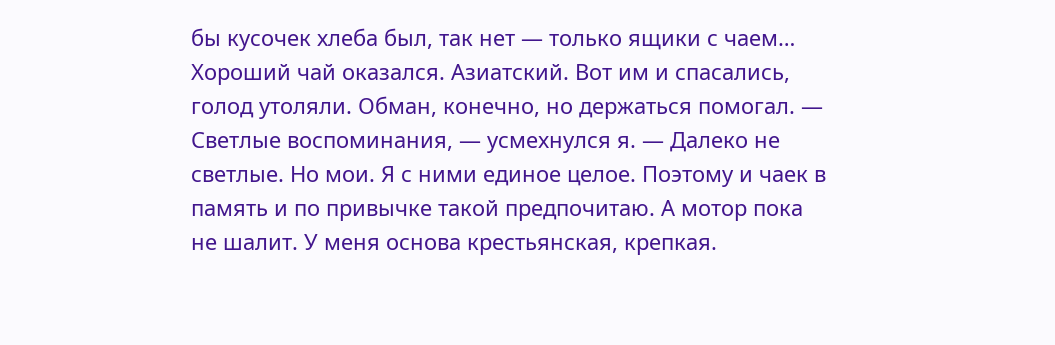бы кусочек хлеба был, так нет — только ящики с чаем… Хороший чай оказался. Азиатский. Вот им и спасались, голод утоляли. Обман, конечно, но держаться помогал. — Светлые воспоминания, — усмехнулся я. — Далеко не светлые. Но мои. Я с ними единое целое. Поэтому и чаек в память и по привычке такой предпочитаю. А мотор пока не шалит. У меня основа крестьянская, крепкая.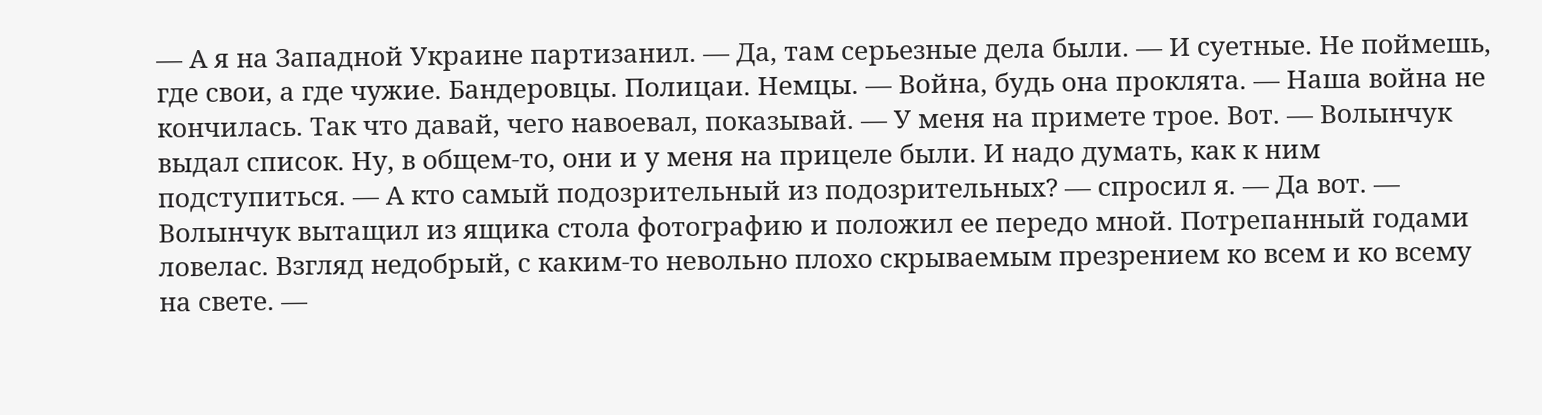— А я на Западной Украине партизанил. — Да, там серьезные дела были. — И суетные. Не поймешь, где свои, а где чужие. Бандеровцы. Полицаи. Немцы. — Война, будь она проклята. — Наша война не кончилась. Так что давай, чего навоевал, показывай. — У меня на примете трое. Вот. — Волынчук выдал список. Ну, в общем-то, они и у меня на прицеле были. И надо думать, как к ним подступиться. — А кто самый подозрительный из подозрительных? — спросил я. — Да вот. — Волынчук вытащил из ящика стола фотографию и положил ее передо мной. Потрепанный годами ловелас. Взгляд недобрый, с каким-то невольно плохо скрываемым презрением ко всем и ко всему на свете. —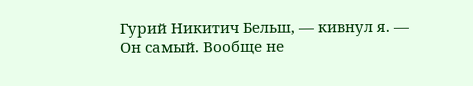Гурий Никитич Бельш, — кивнул я. — Он самый. Вообще не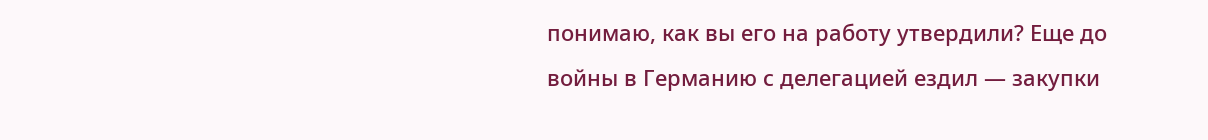понимаю, как вы его на работу утвердили? Еще до войны в Германию с делегацией ездил — закупки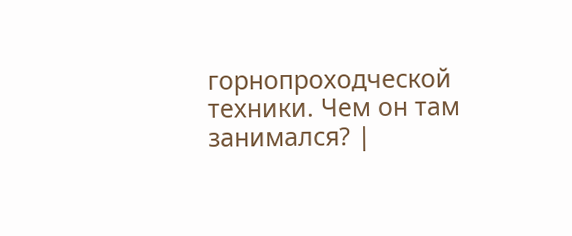горнопроходческой техники. Чем он там занимался? |